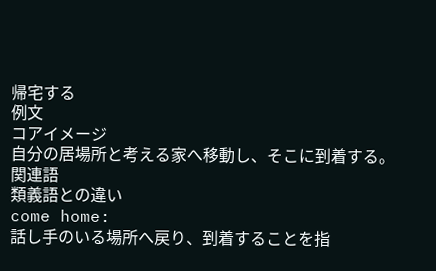帰宅する
例文
コアイメージ
自分の居場所と考える家へ移動し、そこに到着する。
関連語
類義語との違い
come home:
話し手のいる場所へ戻り、到着することを指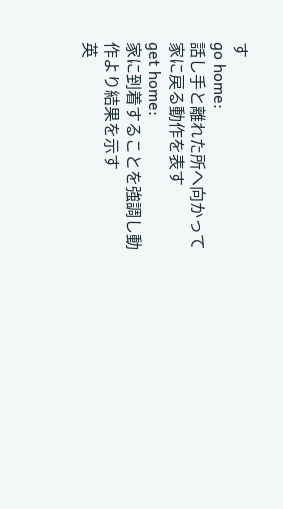す
go home:
話し手と離れた所へ向かって家に戻る動作を表す
get home:
家に到着することを強調し動作より結果を示す
英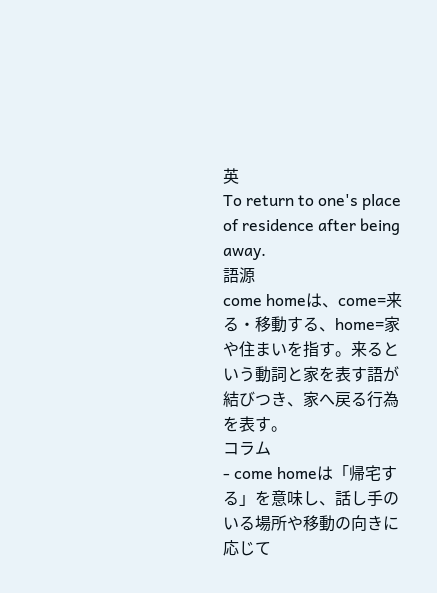英
To return to one's place of residence after being away.
語源
come homeは、come=来る・移動する、home=家や住まいを指す。来るという動詞と家を表す語が結びつき、家へ戻る行為を表す。
コラム
- come homeは「帰宅する」を意味し、話し手のいる場所や移動の向きに応じて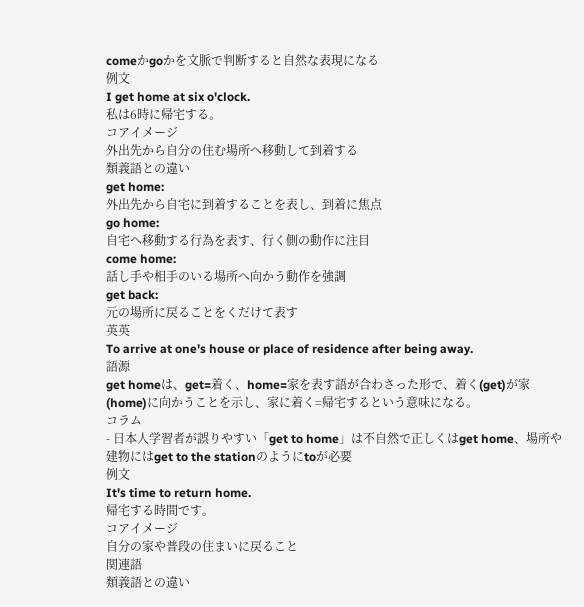comeかgoかを文脈で判断すると自然な表現になる
例文
I get home at six o'clock.
私は6時に帰宅する。
コアイメージ
外出先から自分の住む場所へ移動して到着する
類義語との違い
get home:
外出先から自宅に到着することを表し、到着に焦点
go home:
自宅へ移動する行為を表す、行く側の動作に注目
come home:
話し手や相手のいる場所へ向かう動作を強調
get back:
元の場所に戻ることをくだけて表す
英英
To arrive at one's house or place of residence after being away.
語源
get homeは、get=着く、home=家を表す語が合わさった形で、着く(get)が家(home)に向かうことを示し、家に着く=帰宅するという意味になる。
コラム
- 日本人学習者が誤りやすい「get to home」は不自然で正しくはget home、場所や建物にはget to the stationのようにtoが必要
例文
It's time to return home.
帰宅する時間です。
コアイメージ
自分の家や普段の住まいに戻ること
関連語
類義語との違い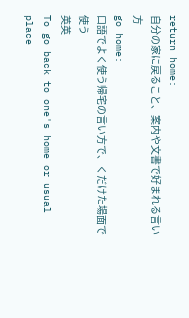return home:
自分の家に戻ること、案内や文書で好まれる言い方
go home:
口語でよく使う帰宅の言い方で、くだけた場面で使う
英英
To go back to one's home or usual place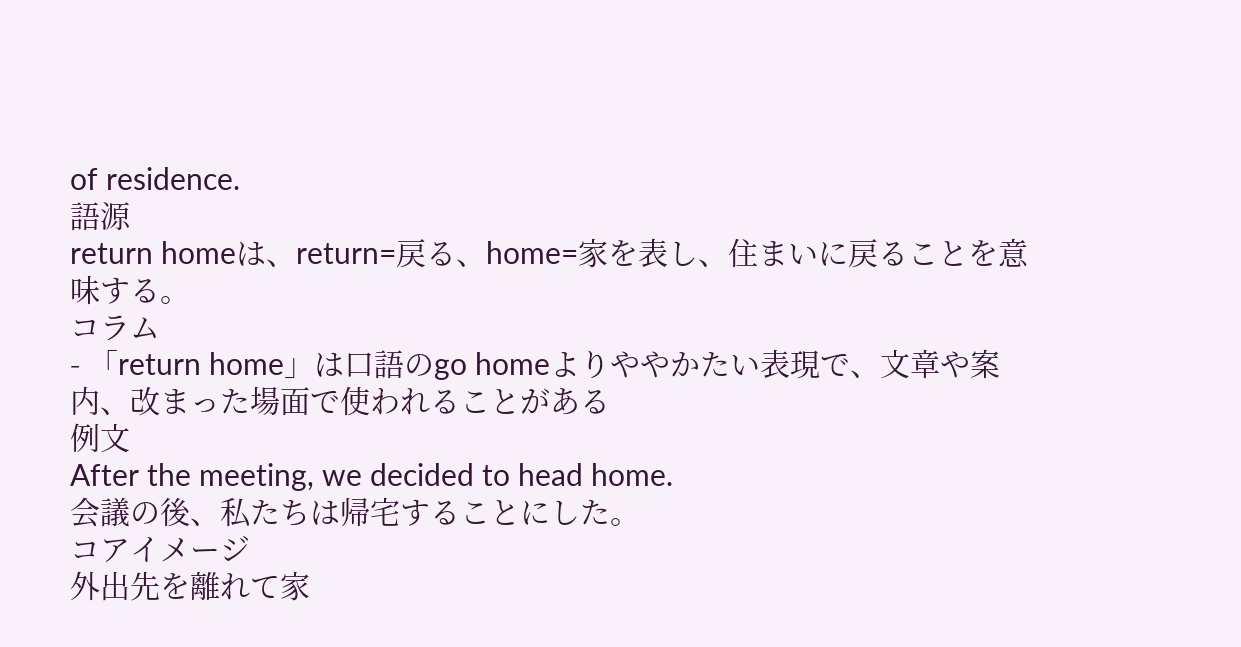of residence.
語源
return homeは、return=戻る、home=家を表し、住まいに戻ることを意味する。
コラム
- 「return home」は口語のgo homeよりややかたい表現で、文章や案内、改まった場面で使われることがある
例文
After the meeting, we decided to head home.
会議の後、私たちは帰宅することにした。
コアイメージ
外出先を離れて家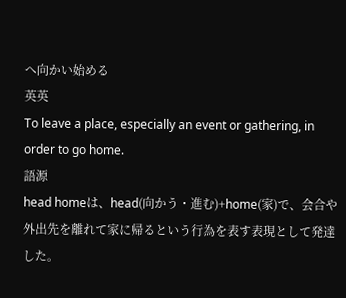へ向かい始める
英英
To leave a place, especially an event or gathering, in order to go home.
語源
head homeは、head(向かう・進む)+home(家)で、会合や外出先を離れて家に帰るという行為を表す表現として発達した。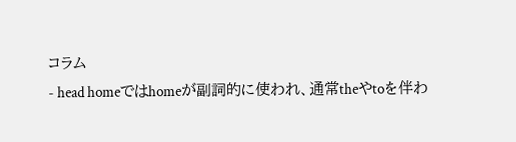コラム
- head homeではhomeが副詞的に使われ、通常theやtoを伴わ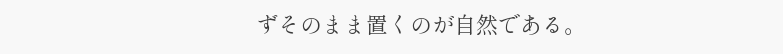ずそのまま置くのが自然である。